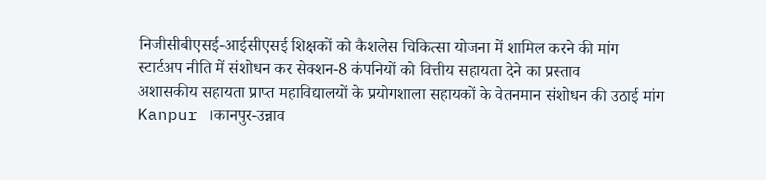निजीसीबीएसई-आईसीएसई शिक्षकों को कैशलेस चिकित्सा योजना में शामिल करने की मांग
स्टार्टअप नीति में संशोधन कर सेक्शन-8 कंपनियों को वित्तीय सहायता देने का प्रस्ताव
अशासकीय सहायता प्राप्त महाविद्यालयों के प्रयोगशाला सहायकों के वेतनमान संशोधन की उठाई मांग
Kanpur ।कानपुर-उन्नाव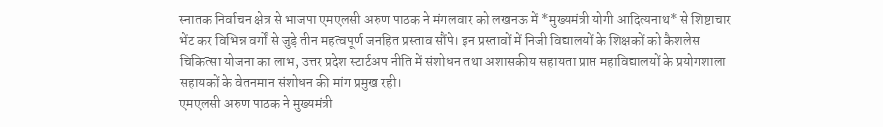स्नातक निर्वाचन क्षेत्र से भाजपा एमएलसी अरुण पाठक ने मंगलवार को लखनऊ में *मुख्यमंत्री योगी आदित्यनाथ* से शिष्टाचार भेंट कर विभिन्न वर्गों से जुड़े तीन महत्वपूर्ण जनहित प्रस्ताव सौंपे। इन प्रस्तावों में निजी विद्यालयों के शिक्षकों को कैशलेस चिकित्सा योजना का लाभ, उत्तर प्रदेश स्टार्टअप नीति में संशोधन तथा अशासकीय सहायता प्राप्त महाविद्यालयों के प्रयोगशाला सहायकों के वेतनमान संशोधन की मांग प्रमुख रही।
एमएलसी अरुण पाठक ने मुख्यमंत्री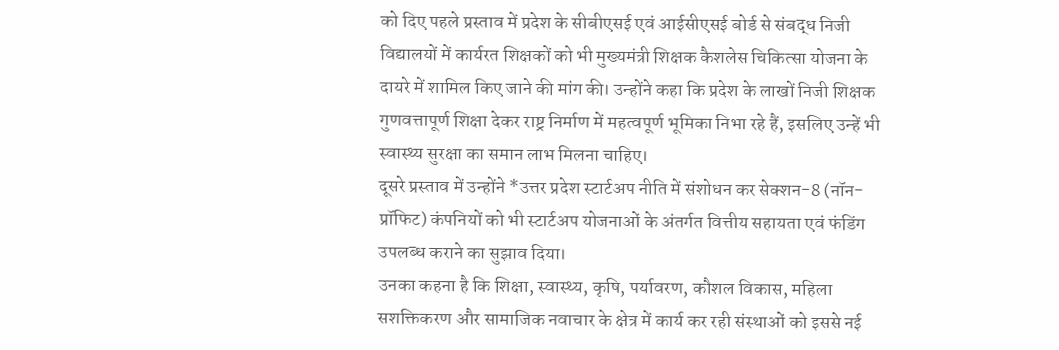को दिए पहले प्रस्ताव में प्रदेश के सीबीएसई एवं आईसीएसई बोर्ड से संबद्ध निजी विद्यालयों में कार्यरत शिक्षकों को भी मुख्यमंत्री शिक्षक कैशलेस चिकित्सा योजना के दायरे में शामिल किए जाने की मांग की। उन्होंने कहा कि प्रदेश के लाखों निजी शिक्षक गुणवत्तापूर्ण शिक्षा देकर राष्ट्र निर्माण में महत्वपूर्ण भूमिका निभा रहे हैं, इसलिए उन्हें भी स्वास्थ्य सुरक्षा का समान लाभ मिलना चाहिए।
दूसरे प्रस्ताव में उन्होंने *उत्तर प्रदेश स्टार्टअप नीति में संशोधन कर सेक्शन-8 (नॉन-प्रॉफिट) कंपनियों को भी स्टार्टअप योजनाओं के अंतर्गत वित्तीय सहायता एवं फंडिंग उपलब्ध कराने का सुझाव दिया।
उनका कहना है कि शिक्षा, स्वास्थ्य, कृषि, पर्यावरण, कौशल विकास, महिला सशक्तिकरण और सामाजिक नवाचार के क्षेत्र में कार्य कर रही संस्थाओं को इससे नई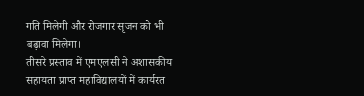गति मिलेगी और रोजगार सृजन को भी बढ़ावा मिलेगा।
तीसरे प्रस्ताव में एमएलसी ने अशासकीय सहायता प्राप्त महाविद्यालयों में कार्यरत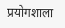प्रयोगशाला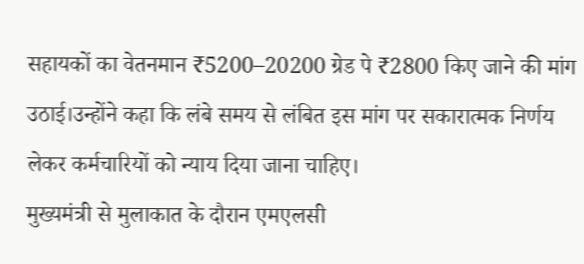सहायकों का वेतनमान ₹5200–20200 ग्रेड पे ₹2800 किए जाने की मांग उठाई।उन्होंने कहा कि लंबे समय से लंबित इस मांग पर सकारात्मक निर्णय लेकर कर्मचारियों को न्याय दिया जाना चाहिए।
मुख्यमंत्री से मुलाकात के दौरान एमएलसी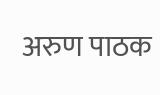अरुण पाठक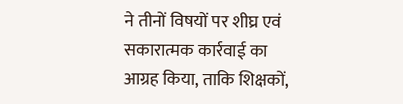ने तीनों विषयों पर शीघ्र एवं सकारात्मक कार्रवाई का आग्रह किया, ताकि शिक्षकों,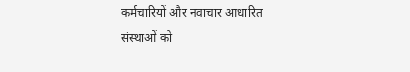कर्मचारियों और नवाचार आधारित संस्थाओं को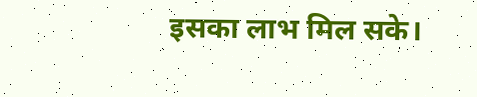इसका लाभ मिल सके।